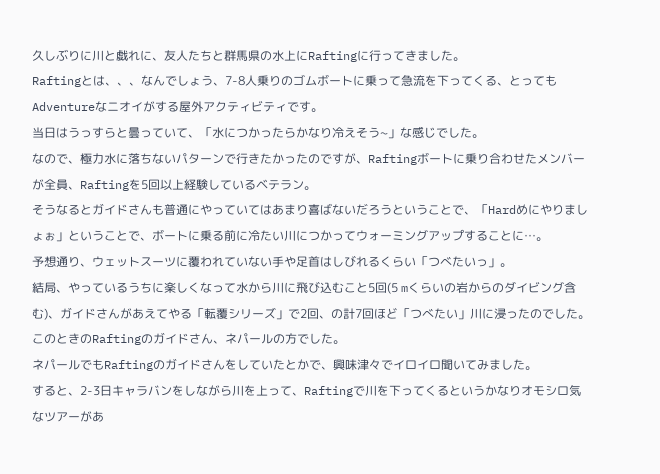久しぶりに川と戯れに、友人たちと群馬県の水上にRaftingに行ってきました。
Raftingとは、、、なんでしょう、7-8人乗りのゴムボートに乗って急流を下ってくる、とってもAdventureなニオイがする屋外アクティビティです。
当日はうっすらと曇っていて、「水につかったらかなり冷えそう~」な感じでした。
なので、極力水に落ちないパターンで行きたかったのですが、Raftingボートに乗り合わせたメンバーが全員、Raftingを5回以上経験しているベテラン。
そうなるとガイドさんも普通にやっていてはあまり喜ばないだろうということで、「Hardめにやりましょぉ」ということで、ボートに乗る前に冷たい川につかってウォーミングアップすることに…。
予想通り、ウェットスーツに覆われていない手や足首はしびれるくらい「つべたいっ」。
結局、やっているうちに楽しくなって水から川に飛び込むこと5回(5 mくらいの岩からのダイビング含む)、ガイドさんがあえてやる「転覆シリーズ」で2回、の計7回ほど「つべたい」川に浸ったのでした。
このときのRaftingのガイドさん、ネパールの方でした。
ネパールでもRaftingのガイドさんをしていたとかで、興味津々でイロイロ聞いてみました。
すると、2-3日キャラバンをしながら川を上って、Raftingで川を下ってくるというかなりオモシロ気なツアーがあ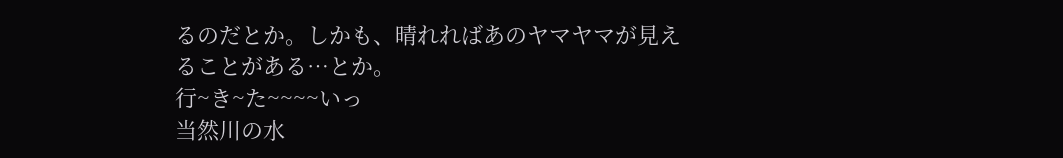るのだとか。しかも、晴れればあのヤマヤマが見えることがある…とか。
行~き~た~~~~いっ
当然川の水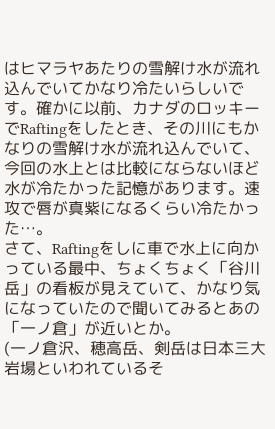はヒマラヤあたりの雪解け水が流れ込んでいてかなり冷たいらしいです。確かに以前、カナダのロッキーでRaftingをしたとき、その川にもかなりの雪解け水が流れ込んでいて、今回の水上とは比較にならないほど水が冷たかった記憶があります。速攻で唇が真紫になるくらい冷たかった…。
さて、Raftingをしに車で水上に向かっている最中、ちょくちょく「谷川岳」の看板が見えていて、かなり気になっていたので聞いてみるとあの「一ノ倉」が近いとか。
(一ノ倉沢、穂高岳、剣岳は日本三大岩場といわれているそ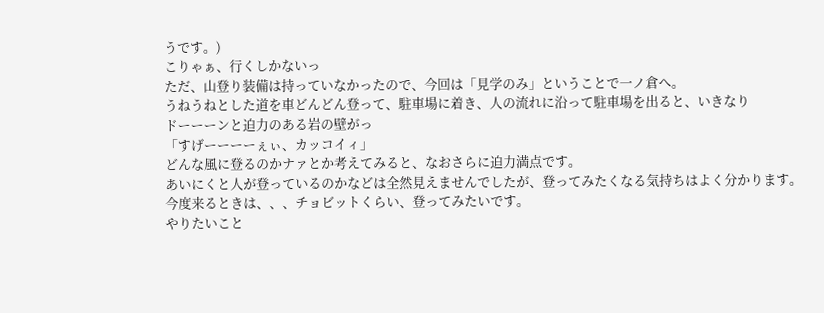うです。)
こりゃぁ、行くしかないっ
ただ、山登り装備は持っていなかったので、今回は「見学のみ」ということで一ノ倉へ。
うねうねとした道を車どんどん登って、駐車場に着き、人の流れに沿って駐車場を出ると、いきなり
ドーーーンと迫力のある岩の壁がっ
「すげーーーーぇぃ、カッコイィ」
どんな風に登るのかナァとか考えてみると、なおさらに迫力満点です。
あいにくと人が登っているのかなどは全然見えませんでしたが、登ってみたくなる気持ちはよく分かります。
今度来るときは、、、チョビットくらい、登ってみたいです。
やりたいこと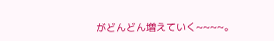がどんどん増えていく~~~~。